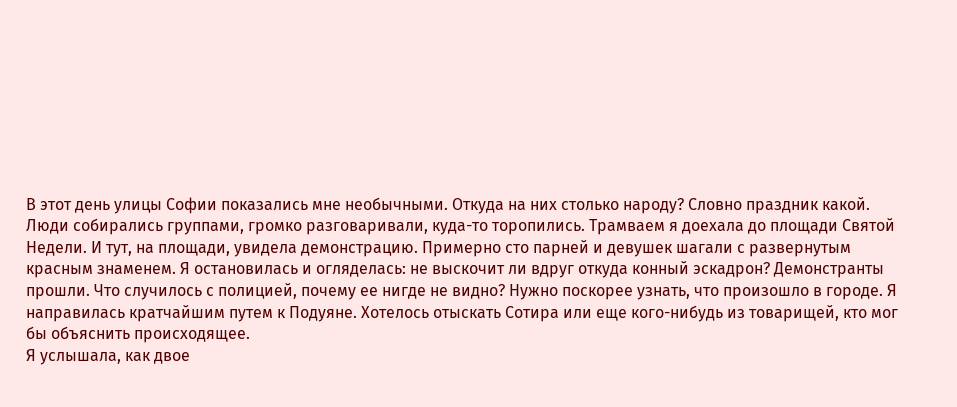В этот день улицы Софии показались мне необычными. Откуда на них столько народу? Словно праздник какой. Люди собирались группами, громко разговаривали, куда-то торопились. Трамваем я доехала до площади Святой Недели. И тут, на площади, увидела демонстрацию. Примерно сто парней и девушек шагали с развернутым красным знаменем. Я остановилась и огляделась: не выскочит ли вдруг откуда конный эскадрон? Демонстранты прошли. Что случилось с полицией, почему ее нигде не видно? Нужно поскорее узнать, что произошло в городе. Я направилась кратчайшим путем к Подуяне. Хотелось отыскать Сотира или еще кого-нибудь из товарищей, кто мог бы объяснить происходящее.
Я услышала, как двое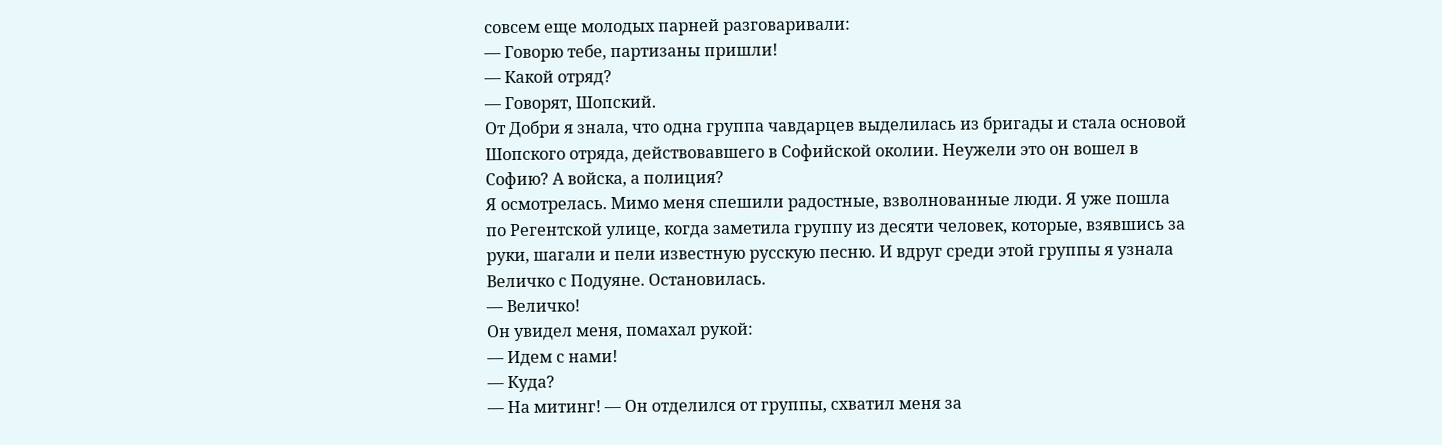совсем еще молодых парней разговаривали:
— Говорю тебе, партизаны пришли!
— Какой отряд?
— Говорят, Шопский.
От Добри я знала, что одна группа чавдарцев выделилась из бригады и стала основой Шопского отряда, действовавшего в Софийской околии. Неужели это он вошел в Софию? А войска, а полиция?
Я осмотрелась. Мимо меня спешили радостные, взволнованные люди. Я уже пошла по Регентской улице, когда заметила группу из десяти человек, которые, взявшись за руки, шагали и пели известную русскую песню. И вдруг среди этой группы я узнала Величко с Подуяне. Остановилась.
— Величко!
Он увидел меня, помахал рукой:
— Идем с нами!
— Куда?
— На митинг! — Он отделился от группы, схватил меня за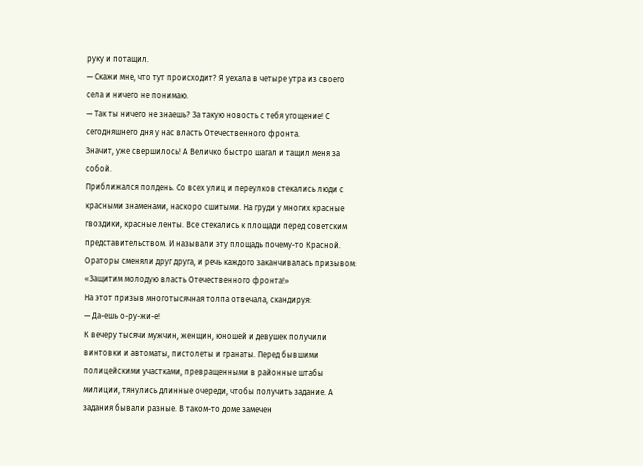руку и потащил.
— Скажи мне, что тут происходит? Я уехала в четыре утра из своего села и ничего не понимаю.
— Так ты ничего не знаешь? За такую новость с тебя угощение! С сегодняшнего дня у нас власть Отечественного фронта.
Значит, уже свершилось! А Величко быстро шагал и тащил меня за собой.
Приближался полдень. Со всех улиц и переулков стекались люди с красными знаменами, наскоро сшитыми. На груди у многих красные гвоздики, красные ленты. Все стекались к площади перед советским представительством. И называли эту площадь почему-то Красной.
Ораторы сменяли друг друга, и речь каждого заканчивалась призывом: «Защитим молодую власть Отечественного фронта!»
На этот призыв многотысячная толпа отвечала, скандируя:
— Да-ешь о-ру-жи-е!
К вечеру тысячи мужчин, женщин, юношей и девушек получили винтовки и автоматы, пистолеты и гранаты. Перед бывшими полицейскими участками, превращенными в районные штабы милиции, тянулись длинные очереди, чтобы получить задание. А задания бывали разные. В таком-то доме замечен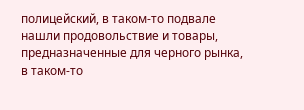полицейский, в таком-то подвале нашли продовольствие и товары, предназначенные для черного рынка, в таком-то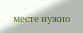месте нужно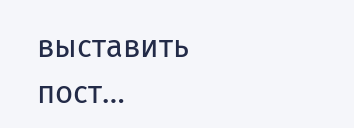выставить пост…